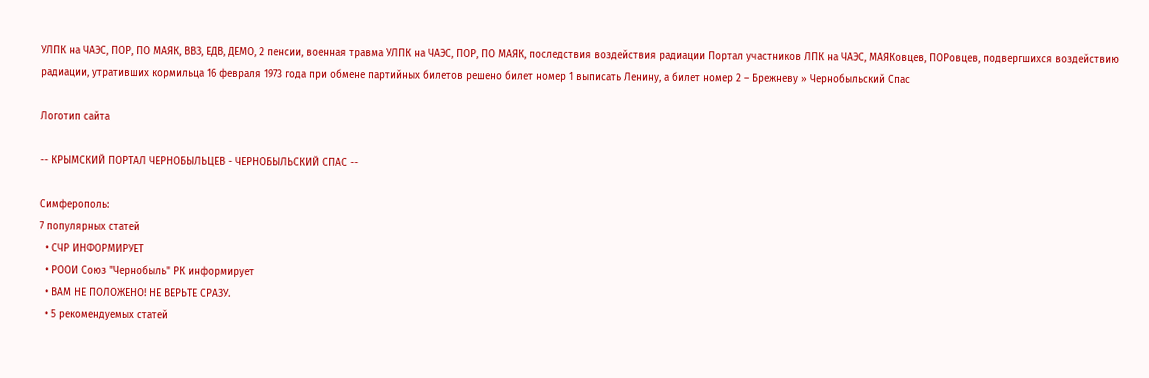УЛПК на ЧАЭС, ПОР, ПО МАЯК, ВВЗ, ЕДВ, ДЕМО, 2 пенсии, военная травма УЛПК на ЧАЭС, ПОР, ПО МАЯК, последствия воздействия радиации Портал участников ЛПК на ЧАЭС, МАЯКовцев, ПОРовцев, подвергшихся воздействию радиации, утративших кормильца 16 февраля 1973 года при обмене партийных билетов решено билет номер 1 выписать Ленину, а билет номер 2 – Брежневу » Чернобыльский Спас

Логотип сайта

-- КРЫМСКИЙ ПОРТАЛ ЧЕРНОБЫЛЬЦЕВ - ЧЕРНОБЫЛЬСКИЙ СПАС --

Симферополь:
7 популярных статей
  • СЧР ИНФОРМИРУЕТ
  • РООИ Союз "Чернобыль" РК информирует
  • ВАМ НЕ ПОЛОЖЕНО! НЕ ВЕРЬТЕ СРАЗУ.
  • 5 рекомендуемых статей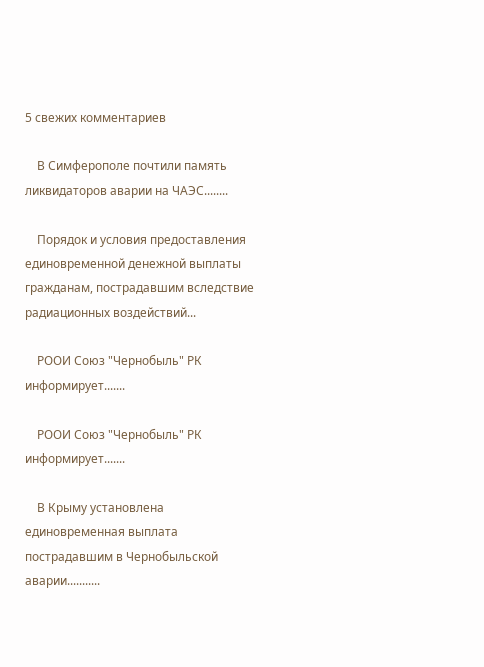5 свежих комментариев

    В Симферополе почтили память ликвидаторов аварии на ЧАЭС........

    Порядок и условия предоставления единовременной денежной выплаты гражданам, пострадавшим вследствие радиационных воздействий...

    РООИ Союз "Чернобыль" РК информирует.......

    РООИ Союз "Чернобыль" РК информирует.......

    В Крыму установлена единовременная выплата пострадавшим в Чернобыльской аварии...........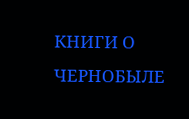КНИГИ О ЧЕРНОБЫЛЕ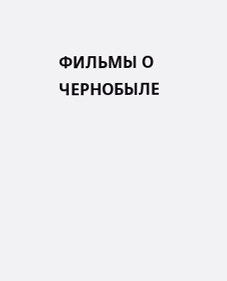ФИЛЬМЫ О ЧЕРНОБЫЛЕ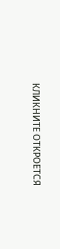КЛИКНИТЕ ОТКРОЕТСЯ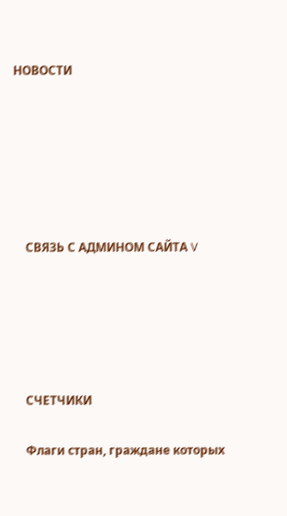НОВОСТИ






    СВЯЗЬ С АДМИНОМ САЙТА V





    СЧЕТЧИКИ

    Флаги стран, граждане которых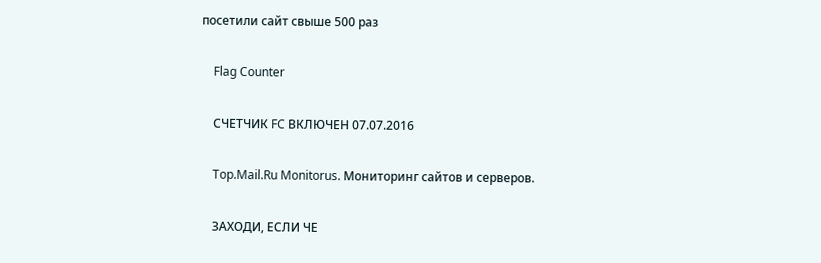посетили сайт свыше 500 раз

    Flag Counter

    СЧЕТЧИК FC ВКЛЮЧЕН 07.07.2016

    Top.Mail.Ru Monitorus. Мониторинг сайтов и серверов.

    ЗАХОДИ, ЕСЛИ ЧЕ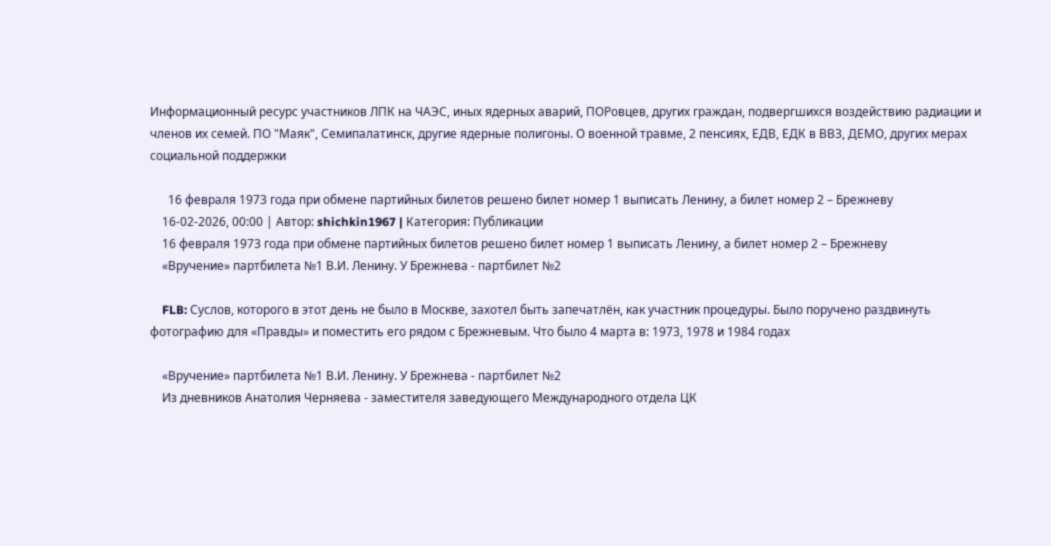Информационный ресурс участников ЛПК на ЧАЭС, иных ядерных аварий, ПОРовцев, других граждан, подвергшихся воздействию радиации и членов их семей. ПО "Маяк", Семипалатинск, другие ядерные полигоны. О военной травме, 2 пенсиях, ЕДВ, ЕДК в ВВЗ, ДЕМО, других мерах социальной поддержки

      16 февраля 1973 года при обмене партийных билетов решено билет номер 1 выписать Ленину, а билет номер 2 – Брежневу
    16-02-2026, 00:00 | Автор: shichkin1967 | Категория: Публикации
    16 февраля 1973 года при обмене партийных билетов решено билет номер 1 выписать Ленину, а билет номер 2 – Брежневу
    «Вручение» партбилета №1 В.И. Ленину. У Брежнева - партбилет №2

    FLB: Суслов, которого в этот день не было в Москве, захотел быть запечатлён, как участник процедуры. Было поручено раздвинуть фотографию для «Правды» и поместить его рядом с Брежневым. Что было 4 марта в: 1973, 1978 и 1984 годах

    «Вручение» партбилета №1 В.И. Ленину. У Брежнева - партбилет №2
    Из дневников Анатолия Черняева - заместителя заведующего Международного отдела ЦК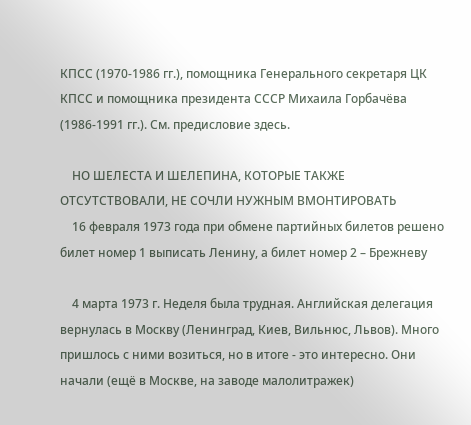КПСС (1970-1986 гг.), помощника Генерального секретаря ЦК КПСС и помощника президента СССР Михаила Горбачёва (1986-1991 гг.). См. предисловие здесь.

    НО ШЕЛЕСТА И ШЕЛЕПИНА, КОТОРЫЕ ТАКЖЕ ОТСУТСТВОВАЛИ, НЕ СОЧЛИ НУЖНЫМ ВМОНТИРОВАТЬ
    16 февраля 1973 года при обмене партийных билетов решено билет номер 1 выписать Ленину, а билет номер 2 – Брежневу

    4 марта 1973 г. Неделя была трудная. Английская делегация вернулась в Москву (Ленинград, Киев, Вильнюс, Львов). Много пришлось с ними возиться, но в итоге - это интересно. Они начали (ещё в Москве, на заводе малолитражек)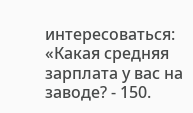интересоваться: «Какая средняя зарплата у вас на заводе? - 150.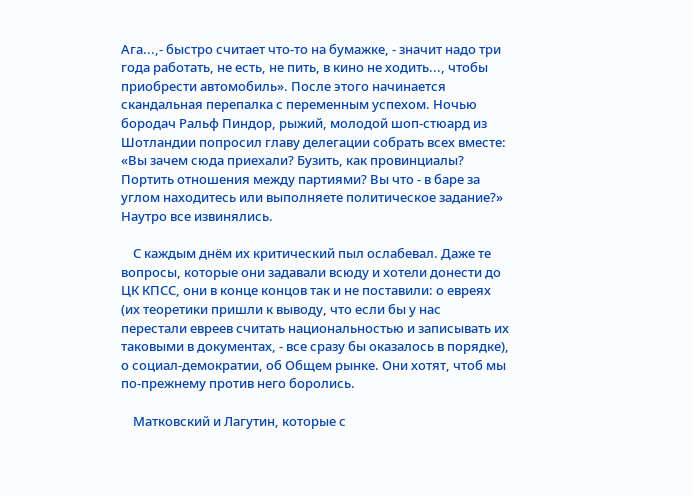Ага...,- быстро считает что-то на бумажке, - значит надо три года работать, не есть, не пить, в кино не ходить..., чтобы приобрести автомобиль». После этого начинается скандальная перепалка с переменным успехом. Ночью бородач Ральф Пиндор, рыжий, молодой шоп-стюард из Шотландии попросил главу делегации собрать всех вместе: «Вы зачем сюда приехали? Бузить, как провинциалы? Портить отношения между партиями? Вы что - в баре за углом находитесь или выполняете политическое задание?» Наутро все извинялись.

    С каждым днём их критический пыл ослабевал. Даже те вопросы, которые они задавали всюду и хотели донести до ЦК КПСС, они в конце концов так и не поставили: о евреях (их теоретики пришли к выводу, что если бы у нас перестали евреев считать национальностью и записывать их таковыми в документах, - все сразу бы оказалось в порядке), о социал-демократии, об Общем рынке. Они хотят, чтоб мы по-прежнему против него боролись.

    Матковский и Лагутин, которые с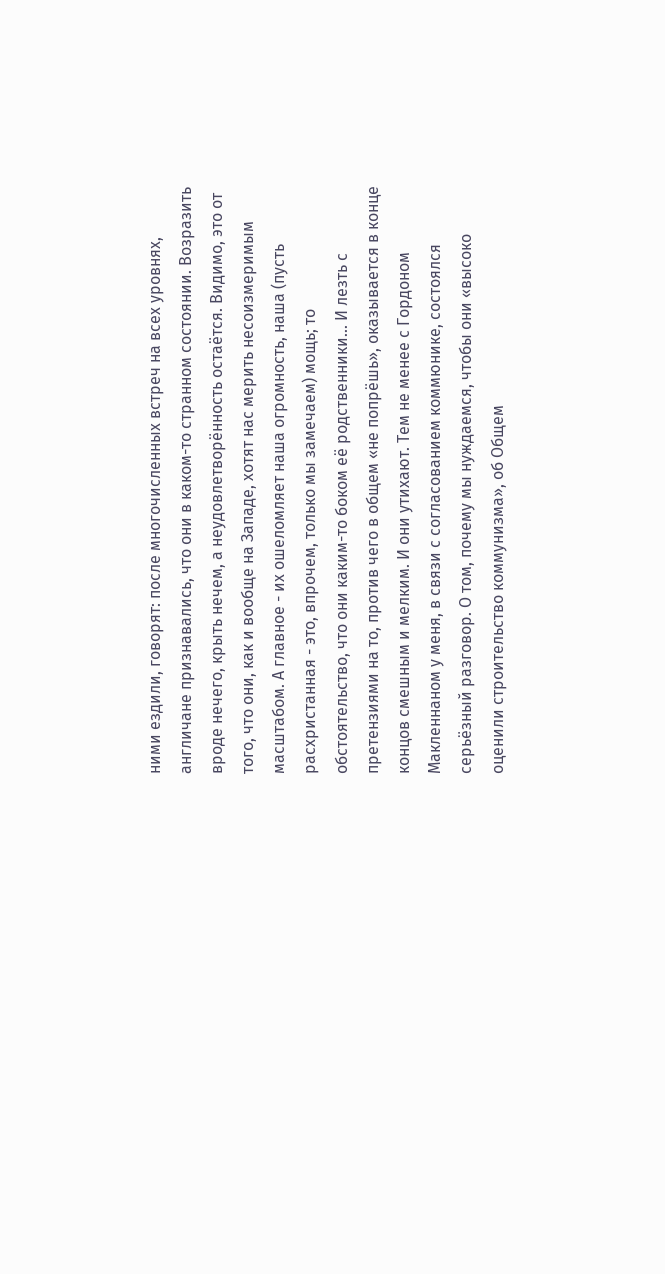ними ездили, говорят: после многочисленных встреч на всех уровнях, англичане признавались, что они в каком-то странном состоянии. Возразить вроде нечего, крыть нечем, а неудовлетворённость остаётся. Видимо, это от того, что они, как и вообще на Западе, хотят нас мерить несоизмеримым масштабом. А главное - их ошеломляет наша огромность, наша (пусть расхристанная - это, впрочем, только мы замечаем) мощь; то обстоятельство, что они каким-то боком её родственники... И лезть с претензиями на то, против чего в общем «не попрёшь», оказывается в конце концов смешным и мелким. И они утихают. Тем не менее с Гордоном Макленнаном у меня, в связи с согласованием коммюнике, состоялся серьёзный разговор. О том, почему мы нуждаемся, чтобы они «высоко оценили строительство коммунизма», об Общем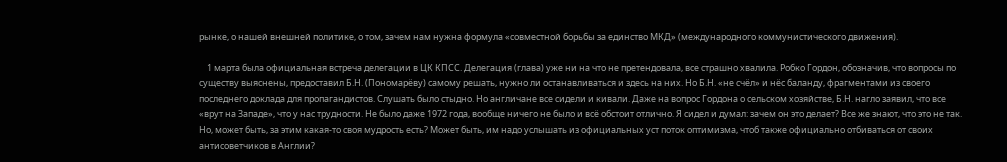рынке, о нашей внешней политике, о том, зачем нам нужна формула «совместной борьбы за единство МКД» (международного коммунистического движения).

    1 марта была официальная встреча делегации в ЦК КПСС. Делегация (глава) уже ни на что не претендовала, все страшно хвалила. Робко Гордон, обозначив, что вопросы по существу выяснены, предоставил Б.Н. (Пономарёву) самому решать, нужно ли останавливаться и здесь на них. Но Б.Н. «не счёл» и нёс баланду, фрагментами из своего последнего доклада для пропагандистов. Слушать было стыдно. Но англичане все сидели и кивали. Даже на вопрос Гордона о сельском хозяйстве, Б.Н. нагло заявил, что все «врут на Западе», что у нас трудности. Не было даже 1972 года, вообще ничего не было и всё обстоит отлично. Я сидел и думал: зачем он это делает? Все же знают, что это не так. Но, может быть, за этим какая-то своя мудрость есть? Может быть, им надо услышать из официальных уст поток оптимизма, чтоб также официально отбиваться от своих антисоветчиков в Англии?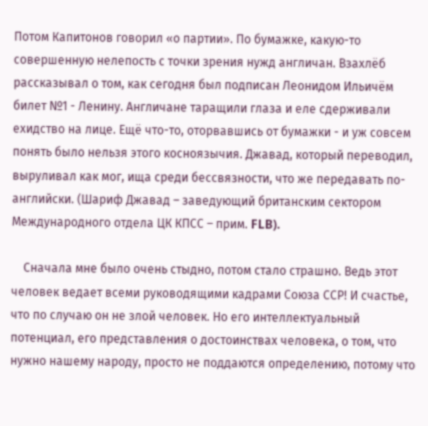Потом Капитонов говорил «о партии». По бумажке, какую-то совершенную нелепость с точки зрения нужд англичан. Взахлёб рассказывал о том, как сегодня был подписан Леонидом Ильичём билет №1 - Ленину. Англичане таращили глаза и еле сдерживали ехидство на лице. Ещё что-то, оторвавшись от бумажки - и уж совсем понять было нельзя этого косноязычия. Джавад, который переводил, выруливал как мог, ища среди бессвязности, что же передавать по-английски. (Шариф Джавад – заведующий британским сектором Международного отдела ЦК КПСС – прим. FLB).

    Сначала мне было очень стыдно, потом стало страшно. Ведь этот человек ведает всеми руководящими кадрами Союза ССР! И счастье, что по случаю он не злой человек. Но его интеллектуальный потенциал, его представления о достоинствах человека, о том, что нужно нашему народу, просто не поддаются определению, потому что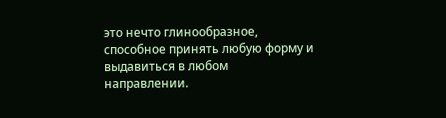это нечто глинообразное, способное принять любую форму и выдавиться в любом направлении.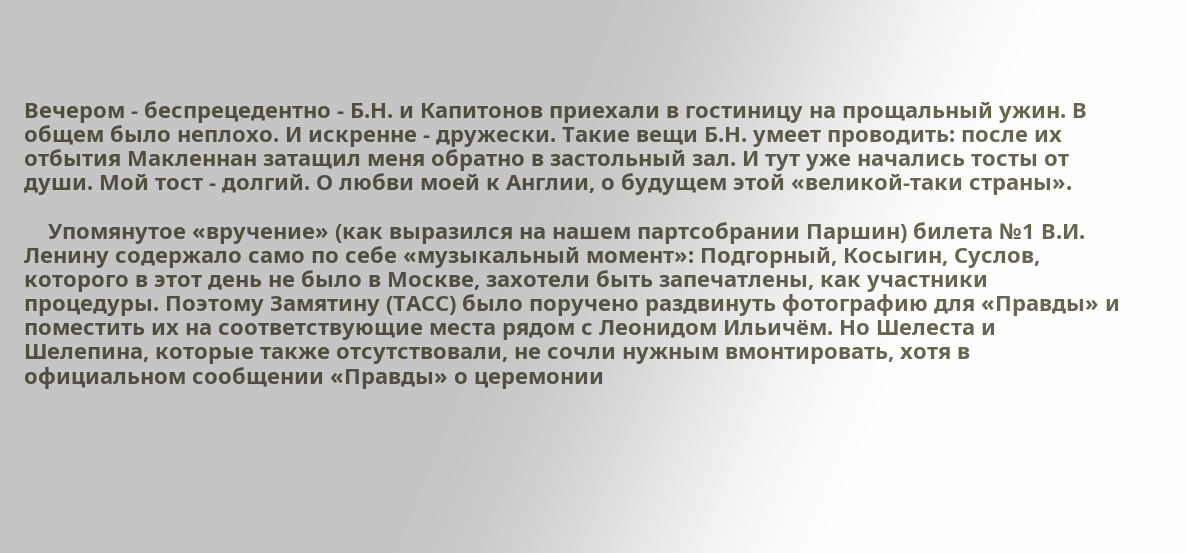Вечером - беспрецедентно - Б.Н. и Капитонов приехали в гостиницу на прощальный ужин. В общем было неплохо. И искренне - дружески. Такие вещи Б.Н. умеет проводить: после их отбытия Макленнан затащил меня обратно в застольный зал. И тут уже начались тосты от души. Мой тост - долгий. О любви моей к Англии, о будущем этой «великой-таки страны».

    Упомянутое «вручение» (как выразился на нашем партсобрании Паршин) билета №1 В.И. Ленину содержало само по себе «музыкальный момент»: Подгорный, Косыгин, Суслов, которого в этот день не было в Москве, захотели быть запечатлены, как участники процедуры. Поэтому Замятину (ТАСС) было поручено раздвинуть фотографию для «Правды» и поместить их на соответствующие места рядом с Леонидом Ильичём. Но Шелеста и Шелепина, которые также отсутствовали, не сочли нужным вмонтировать, хотя в официальном сообщении «Правды» о церемонии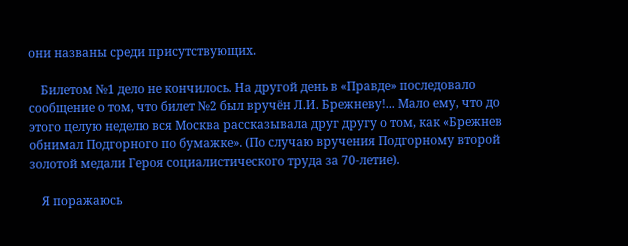они названы среди присутствующих.

    Билетом №1 дело не кончилось. На другой день в «Правде» последовало сообщение о том, что билет №2 был вручён Л.И. Брежневу!... Мало ему, что до этого целую неделю вся Москва рассказывала друг другу о том, как «Брежнев обнимал Подгорного по бумажке». (По случаю вручения Подгорному второй золотой медали Героя социалистического труда за 70-летие).

    Я поражаюсь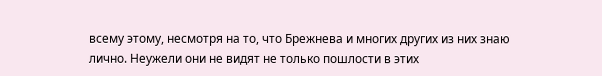всему этому, несмотря на то, что Брежнева и многих других из них знаю лично. Неужели они не видят не только пошлости в этих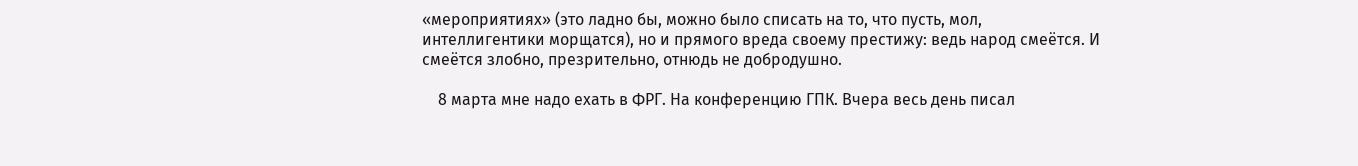«мероприятиях» (это ладно бы, можно было списать на то, что пусть, мол, интеллигентики морщатся), но и прямого вреда своему престижу: ведь народ смеётся. И смеётся злобно, презрительно, отнюдь не добродушно.

    8 марта мне надо ехать в ФРГ. На конференцию ГПК. Вчера весь день писал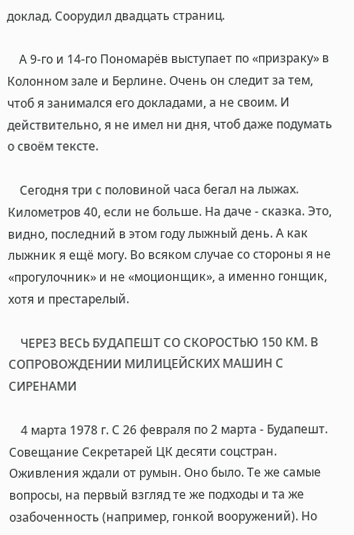доклад. Соорудил двадцать страниц.

    А 9-го и 14-го Пономарёв выступает по «призраку» в Колонном зале и Берлине. Очень он следит за тем, чтоб я занимался его докладами, а не своим. И действительно, я не имел ни дня, чтоб даже подумать о своём тексте.

    Сегодня три с половиной часа бегал на лыжах. Километров 40, если не больше. На даче - сказка. Это, видно, последний в этом году лыжный день. А как лыжник я ещё могу. Во всяком случае со стороны я не «прогулочник» и не «моционщик», а именно гонщик, хотя и престарелый.

    ЧЕРЕЗ ВЕСЬ БУДАПЕШТ СО СКОРОСТЬЮ 150 КМ. В СОПРОВОЖДЕНИИ МИЛИЦЕЙСКИХ МАШИН С СИРЕНАМИ

    4 марта 1978 г. С 26 февраля по 2 марта - Будапешт. Совещание Секретарей ЦК десяти соцстран. Оживления ждали от румын. Оно было. Те же самые вопросы, на первый взгляд те же подходы и та же озабоченность (например, гонкой вооружений). Но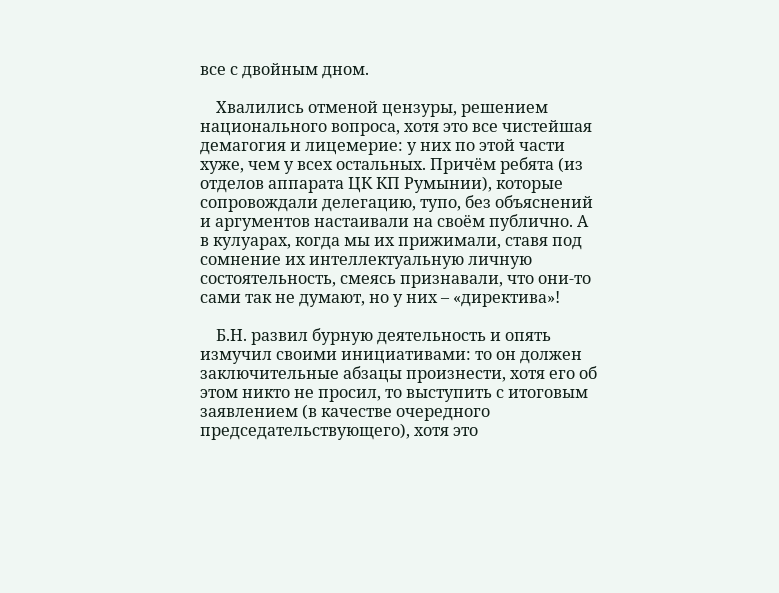все с двойным дном.

    Хвалились отменой цензуры, решением национального вопроса, хотя это все чистейшая демагогия и лицемерие: у них по этой части хуже, чем у всех остальных. Причём ребята (из отделов аппарата ЦК КП Румынии), которые сопровождали делегацию, тупо, без объяснений и аргументов настаивали на своём публично. А в кулуарах, когда мы их прижимали, ставя под сомнение их интеллектуальную личную состоятельность, смеясь признавали, что они-то сами так не думают, но у них – «директива»!

    Б.Н. развил бурную деятельность и опять измучил своими инициативами: то он должен заключительные абзацы произнести, хотя его об этом никто не просил, то выступить с итоговым заявлением (в качестве очередного председательствующего), хотя это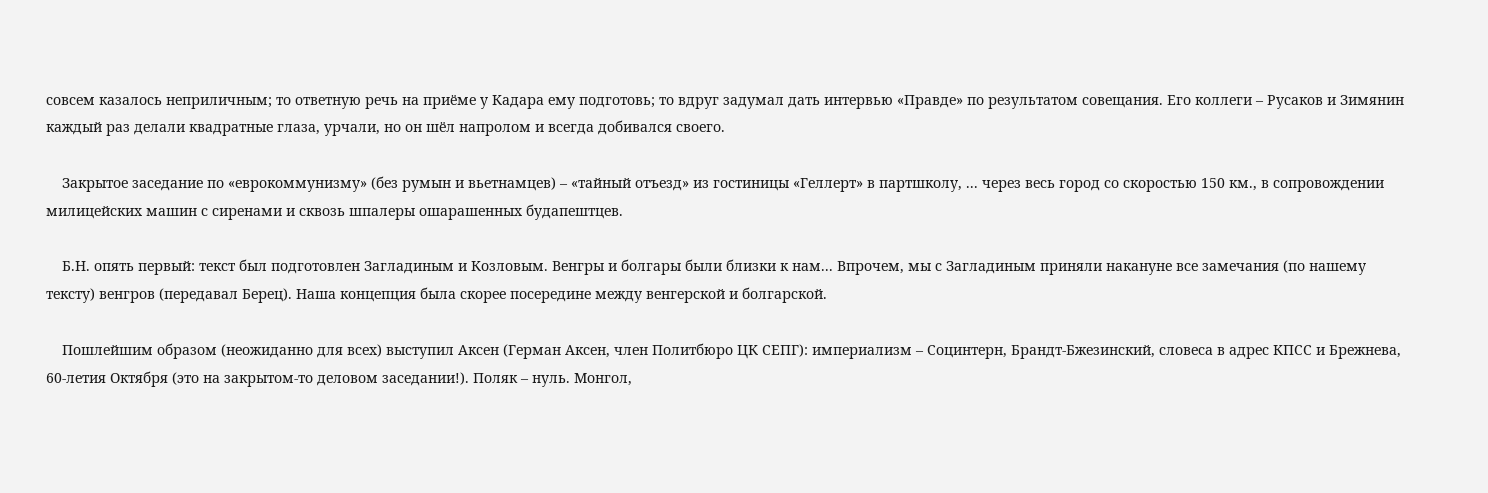совсем казалось неприличным; то ответную речь на приёме у Кадара ему подготовь; то вдруг задумал дать интервью «Правде» по результатом совещания. Его коллеги – Русаков и Зимянин каждый раз делали квадратные глаза, урчали, но он шёл напролом и всегда добивался своего.

    Закрытое заседание по «еврокоммунизму» (без румын и вьетнамцев) – «тайный отъезд» из гостиницы «Геллерт» в партшколу, ... через весь город со скоростью 150 км., в сопровождении милицейских машин с сиренами и сквозь шпалеры ошарашенных будапештцев.

    Б.Н. опять первый: текст был подготовлен Загладиным и Козловым. Венгры и болгары были близки к нам... Впрочем, мы с Загладиным приняли накануне все замечания (по нашему тексту) венгров (передавал Берец). Наша концепция была скорее посередине между венгерской и болгарской.

    Пошлейшим образом (неожиданно для всех) выступил Аксен (Герман Аксен, член Политбюро ЦК СЕПГ): империализм – Социнтерн, Брандт-Бжезинский, словеса в адрес КПСС и Брежнева, 60-летия Октября (это на закрытом-то деловом заседании!). Поляк – нуль. Монгол,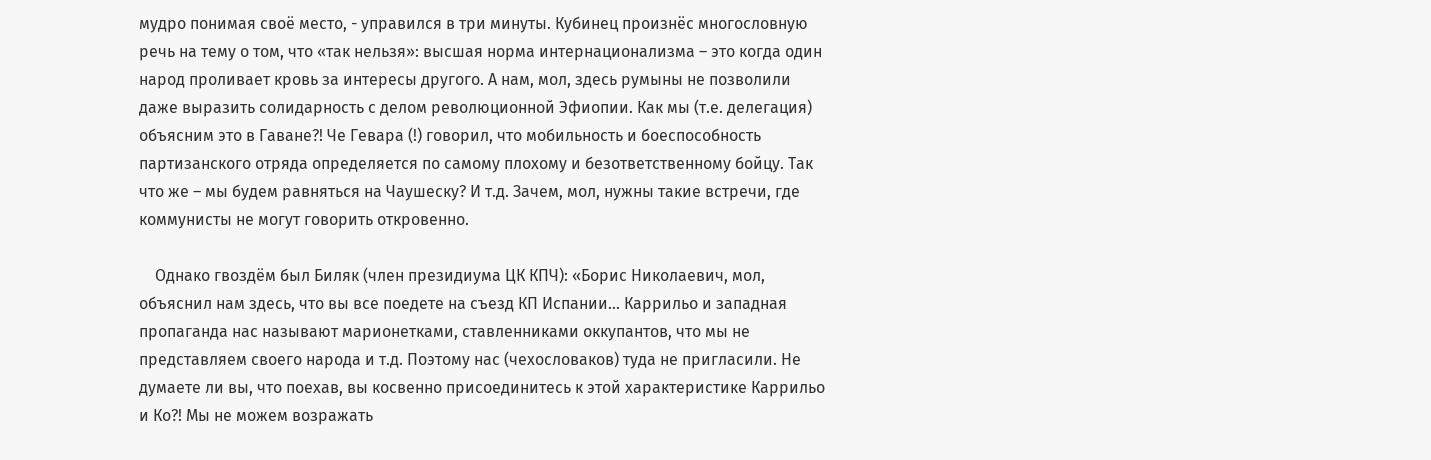мудро понимая своё место, - управился в три минуты. Кубинец произнёс многословную речь на тему о том, что «так нельзя»: высшая норма интернационализма – это когда один народ проливает кровь за интересы другого. А нам, мол, здесь румыны не позволили даже выразить солидарность с делом революционной Эфиопии. Как мы (т.е. делегация) объясним это в Гаване?! Че Гевара (!) говорил, что мобильность и боеспособность партизанского отряда определяется по самому плохому и безответственному бойцу. Так что же – мы будем равняться на Чаушеску? И т.д. Зачем, мол, нужны такие встречи, где коммунисты не могут говорить откровенно.

    Однако гвоздём был Биляк (член президиума ЦК КПЧ): «Борис Николаевич, мол, объяснил нам здесь, что вы все поедете на съезд КП Испании... Каррильо и западная пропаганда нас называют марионетками, ставленниками оккупантов, что мы не представляем своего народа и т.д. Поэтому нас (чехословаков) туда не пригласили. Не думаете ли вы, что поехав, вы косвенно присоединитесь к этой характеристике Каррильо и Ко?! Мы не можем возражать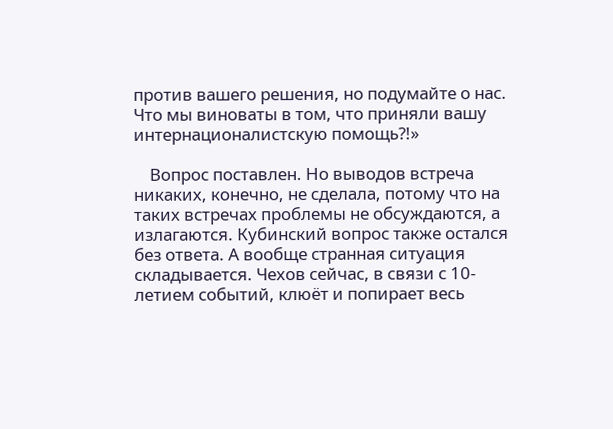против вашего решения, но подумайте о нас. Что мы виноваты в том, что приняли вашу интернационалистскую помощь?!»

    Вопрос поставлен. Но выводов встреча никаких, конечно, не сделала, потому что на таких встречах проблемы не обсуждаются, а излагаются. Кубинский вопрос также остался без ответа. А вообще странная ситуация складывается. Чехов сейчас, в связи с 10-летием событий, клюёт и попирает весь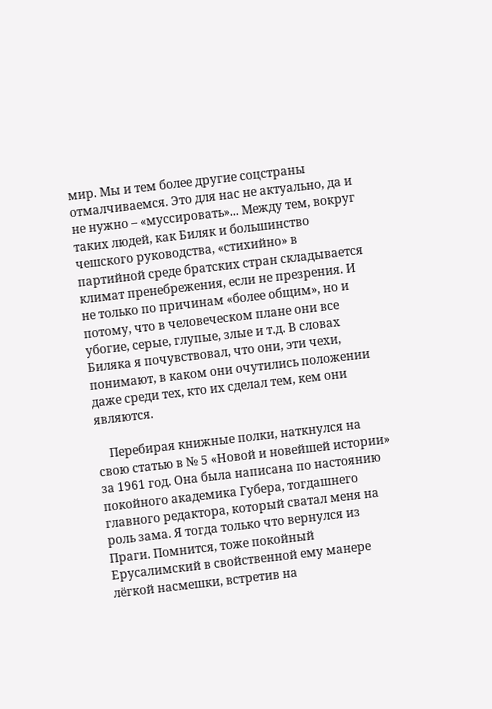мир. Мы и тем более другие соцстраны отмалчиваемся. Это для нас не актуально, да и не нужно – «муссировать»... Между тем, вокруг таких людей, как Биляк и большинство чешского руководства, «стихийно» в партийной среде братских стран складывается климат пренебрежения, если не презрения. И не только по причинам «более общим», но и потому, что в человеческом плане они все убогие, серые, глупые, злые и т.д. В словах Биляка я почувствовал, что они, эти чехи, понимают, в каком они очутились положении даже среди тех, кто их сделал тем, кем они являются.

    Перебирая книжные полки, наткнулся на свою статью в № 5 «Новой и новейшей истории» за 1961 год. Она была написана по настоянию покойного академика Губера, тогдашнего главного редактора, который сватал меня на роль зама. Я тогда только что вернулся из Праги. Помнится, тоже покойный Ерусалимский в свойственной ему манере лёгкой насмешки, встретив на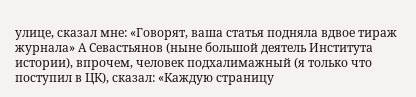улице, сказал мне: «Говорят, ваша статья подняла вдвое тираж журнала» А Севастьянов (ныне большой деятель Института истории), впрочем, человек подхалимажный (я только что поступил в ЦК), сказал: «Каждую страницу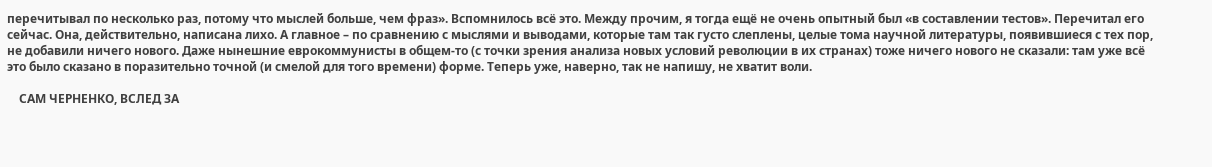перечитывал по несколько раз, потому что мыслей больше, чем фраз». Вспомнилось всё это. Между прочим, я тогда ещё не очень опытный был «в составлении тестов». Перечитал его сейчас. Она, действительно, написана лихо. А главное – по сравнению с мыслями и выводами, которые там так густо слеплены, целые тома научной литературы, появившиеся с тех пор, не добавили ничего нового. Даже нынешние еврокоммунисты в общем-то (с точки зрения анализа новых условий революции в их странах) тоже ничего нового не сказали: там уже всё это было сказано в поразительно точной (и смелой для того времени) форме. Теперь уже, наверно, так не напишу, не хватит воли.

    САМ ЧЕРНЕНКО, ВСЛЕД ЗА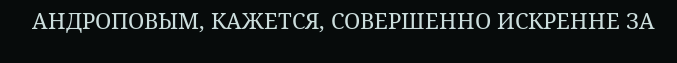АНДРОПОВЫМ, КАЖЕТСЯ, СОВЕРШЕННО ИСКРЕННЕ ЗА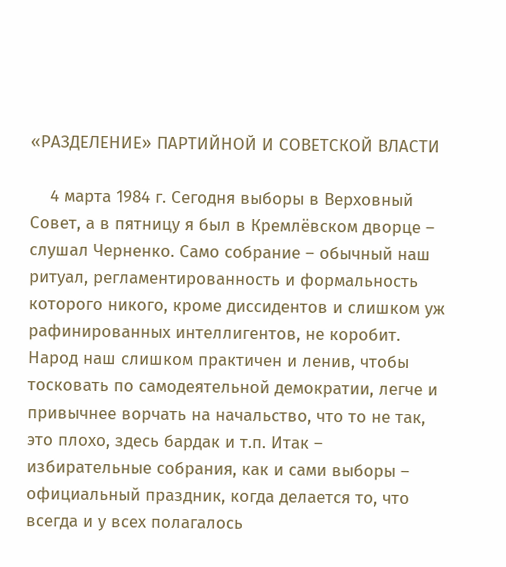«РАЗДЕЛЕНИЕ» ПАРТИЙНОЙ И СОВЕТСКОЙ ВЛАСТИ

    4 марта 1984 г. Сегодня выборы в Верховный Совет, а в пятницу я был в Кремлёвском дворце – слушал Черненко. Само собрание – обычный наш ритуал, регламентированность и формальность которого никого, кроме диссидентов и слишком уж рафинированных интеллигентов, не коробит. Народ наш слишком практичен и ленив, чтобы тосковать по самодеятельной демократии, легче и привычнее ворчать на начальство, что то не так, это плохо, здесь бардак и т.п. Итак – избирательные собрания, как и сами выборы – официальный праздник, когда делается то, что всегда и у всех полагалось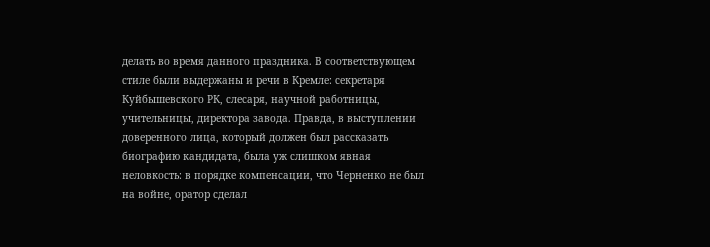делать во время данного праздника. В соответствующем стиле были выдержаны и речи в Кремле: секретаря Куйбышевского РК, слесаря, научной работницы, учительницы, директора завода. Правда, в выступлении доверенного лица, который должен был рассказать биографию кандидата, была уж слишком явная неловкость: в порядке компенсации, что Черненко не был на войне, оратор сделал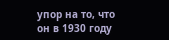упор на то, что он в 1930 году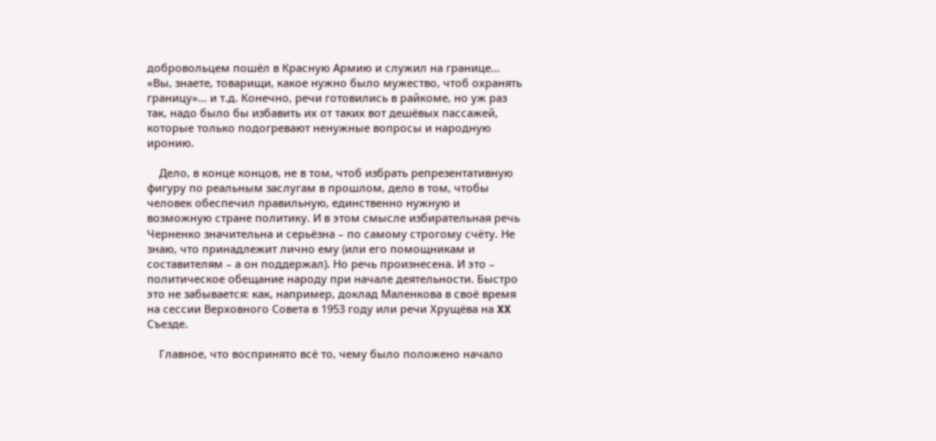добровольцем пошёл в Красную Армию и служил на границе... «Вы, знаете, товарищи, какое нужно было мужество, чтоб охранять границу»... и т.д. Конечно, речи готовились в райкоме, но уж раз так, надо было бы избавить их от таких вот дешёвых пассажей, которые только подогревают ненужные вопросы и народную иронию.

    Дело, в конце концов, не в том, чтоб избрать репрезентативную фигуру по реальным заслугам в прошлом, дело в том, чтобы человек обеспечил правильную, единственно нужную и возможную стране политику. И в этом смысле избирательная речь Черненко значительна и серьёзна – по самому строгому счёту. Не знаю, что принадлежит лично ему (или его помощникам и составителям – а он поддержал). Но речь произнесена. И это – политическое обещание народу при начале деятельности. Быстро это не забывается: как, например, доклад Маленкова в своё время на сессии Верховного Совета в 1953 году или речи Хрущёва на XX Съезде.

    Главное, что воспринято всё то, чему было положено начало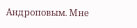Андроповым. Мне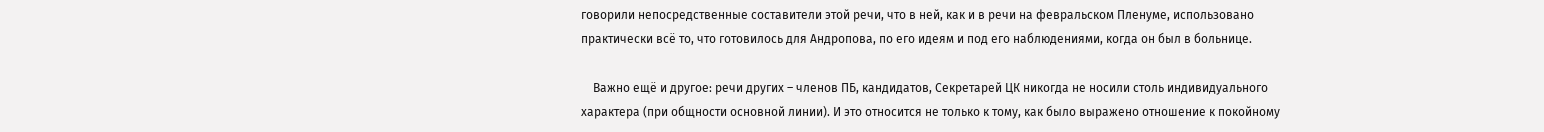говорили непосредственные составители этой речи, что в ней, как и в речи на февральском Пленуме, использовано практически всё то, что готовилось для Андропова, по его идеям и под его наблюдениями, когда он был в больнице.

    Важно ещё и другое: речи других – членов ПБ, кандидатов, Секретарей ЦК никогда не носили столь индивидуального характера (при общности основной линии). И это относится не только к тому, как было выражено отношение к покойному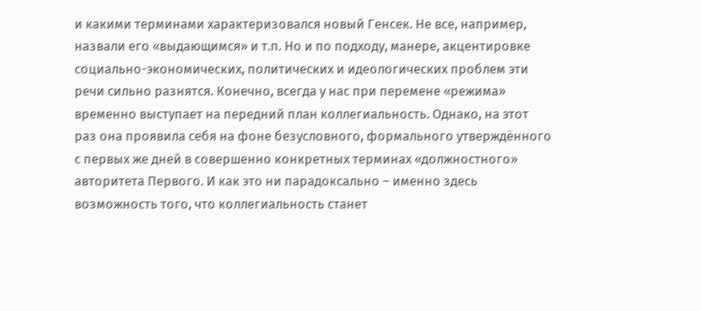и какими терминами характеризовался новый Генсек. Не все, например, назвали его «выдающимся» и т.п. Но и по подходу, манере, акцентировке социально-экономических, политических и идеологических проблем эти речи сильно разнятся. Конечно, всегда у нас при перемене «режима» временно выступает на передний план коллегиальность. Однако, на этот раз она проявила себя на фоне безусловного, формального утверждённого с первых же дней в совершенно конкретных терминах «должностного» авторитета Первого. И как это ни парадоксально – именно здесь возможность того, что коллегиальность станет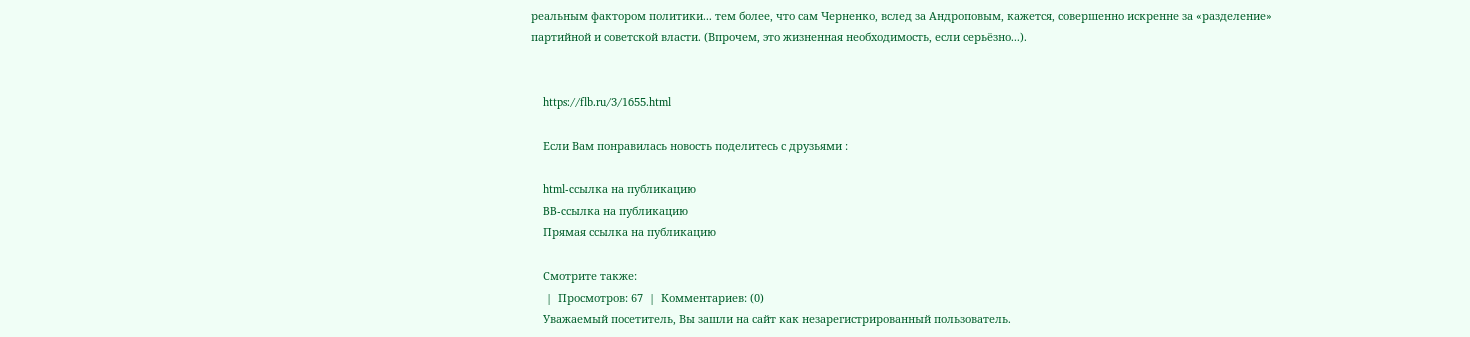реальным фактором политики... тем более, что сам Черненко, вслед за Андроповым, кажется, совершенно искренне за «разделение» партийной и советской власти. (Впрочем, это жизненная необходимость, если серьёзно...).


    https://flb.ru/3/1655.html

    Если Вам понравилась новость поделитесь с друзьями :

    html-cсылка на публикацию
    BB-cсылка на публикацию
    Прямая ссылка на публикацию

    Смотрите также:
     |  Просмотров: 67  |  Комментариев: (0)
    Уважаемый посетитель, Вы зашли на сайт как незарегистрированный пользователь.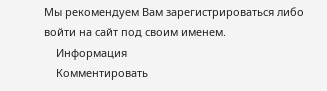Мы рекомендуем Вам зарегистрироваться либо войти на сайт под своим именем.
    Информация
    Комментировать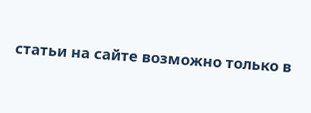статьи на сайте возможно только в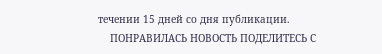течении 15 дней со дня публикации.
    ПОНРАВИЛАСЬ НОВОСТЬ ПОДЕЛИТЕСЬ С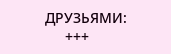ДРУЗЬЯМИ:
     +++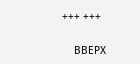+++ +++

    ВВЕРХ